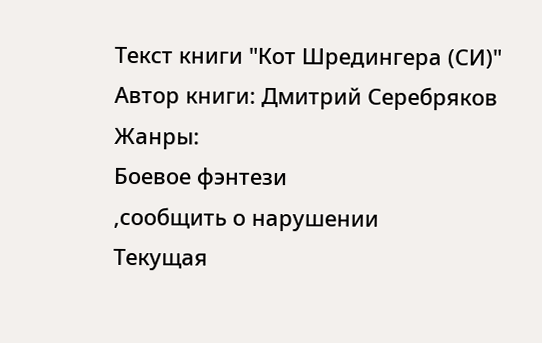Текст книги "Кот Шредингера (СИ)"
Автор книги: Дмитрий Серебряков
Жанры:
Боевое фэнтези
,сообщить о нарушении
Текущая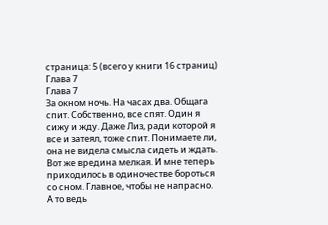страница: 5 (всего у книги 16 страниц)
Глава 7
Глава 7
За окном ночь. На часах два. Общага спит. Собственно, все спят. Один я сижу и жду. Даже Лиз, ради которой я все и затеял, тоже спит. Понимаете ли, она не видела смысла сидеть и ждать. Вот же вредина мелкая. И мне теперь приходилось в одиночестве бороться со сном. Главное, чтобы не напрасно. А то ведь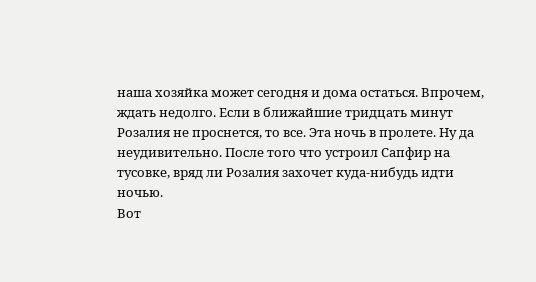наша хозяйка может сегодня и дома остаться. Впрочем, ждать недолго. Если в ближайшие тридцать минут Розалия не проснется, то все. Эта ночь в пролете. Ну да неудивительно. После того что устроил Сапфир на тусовке, вряд ли Розалия захочет куда-нибудь идти ночью.
Вот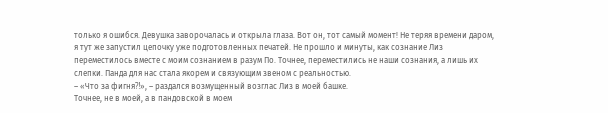только я ошибся. Девушка заворочалась и открыла глаза. Вот он, тот самый момент! Не теряя времени даром, я тут же запустил цепочку уже подготовленных печатей. Не прошло и минуты, как сознание Лиз переместилось вместе с моим сознанием в разум По. Точнее, переместились не наши сознания, а лишь их слепки. Панда для нас стала якорем и связующим звеном с реальностью.
– «Что за фигня⁈», – раздался возмущенный возглас Лиз в моей башке.
Точнее, не в моей, а в пандовской в моем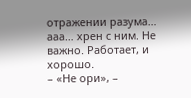отражении разума… ааа… хрен с ним. Не важно. Работает, и хорошо.
– «Не ори», –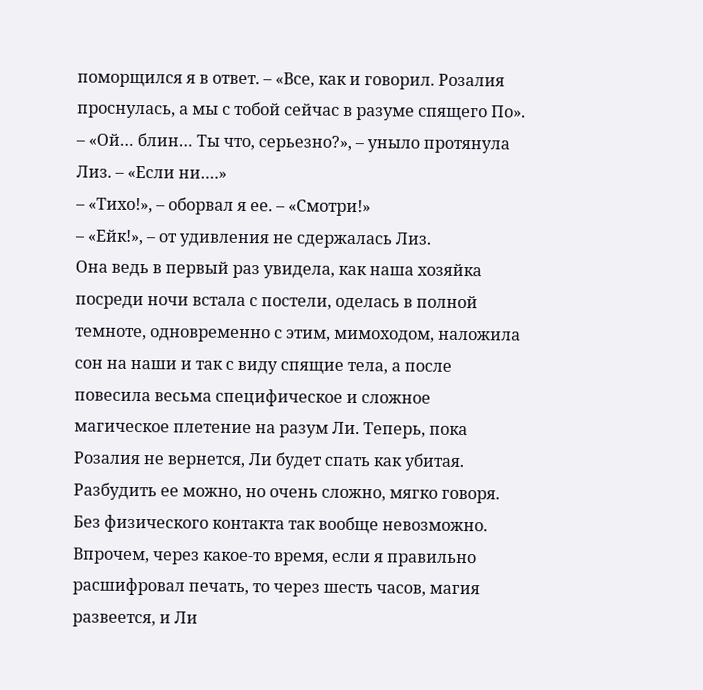поморщился я в ответ. – «Все, как и говорил. Розалия проснулась, а мы с тобой сейчас в разуме спящего По».
– «Ой… блин… Ты что, серьезно?», – уныло протянула Лиз. – «Если ни….»
– «Тихо!», – оборвал я ее. – «Смотри!»
– «Ейк!», – от удивления не сдержалась Лиз.
Она ведь в первый раз увидела, как наша хозяйка посреди ночи встала с постели, оделась в полной темноте, одновременно с этим, мимоходом, наложила сон на наши и так с виду спящие тела, а после повесила весьма специфическое и сложное магическое плетение на разум Ли. Теперь, пока Розалия не вернется, Ли будет спать как убитая. Разбудить ее можно, но очень сложно, мягко говоря. Без физического контакта так вообще невозможно. Впрочем, через какое-то время, если я правильно расшифровал печать, то через шесть часов, магия развеется, и Ли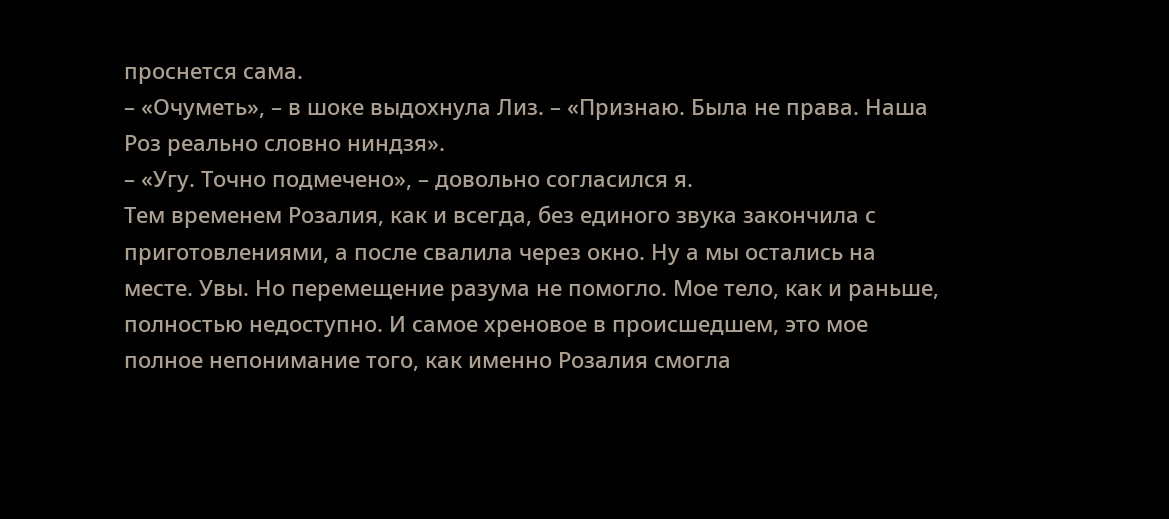проснется сама.
– «Очуметь», – в шоке выдохнула Лиз. – «Признаю. Была не права. Наша Роз реально словно ниндзя».
– «Угу. Точно подмечено», – довольно согласился я.
Тем временем Розалия, как и всегда, без единого звука закончила с приготовлениями, а после свалила через окно. Ну а мы остались на месте. Увы. Но перемещение разума не помогло. Мое тело, как и раньше, полностью недоступно. И самое хреновое в происшедшем, это мое полное непонимание того, как именно Розалия смогла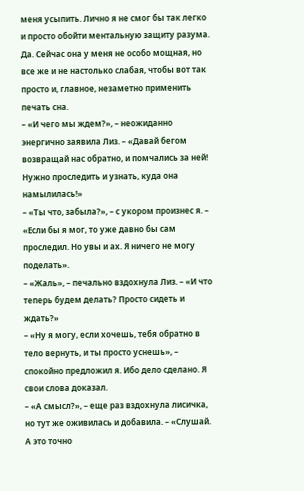меня усыпить. Лично я не смог бы так легко и просто обойти ментальную защиту разума. Да. Сейчас она у меня не особо мощная, но все же и не настолько слабая, чтобы вот так просто и, главное, незаметно применить печать сна.
– «И чего мы ждем?», – неожиданно энергично заявила Лиз. – «Давай бегом возвращай нас обратно, и помчались за ней! Нужно проследить и узнать, куда она намылилась!»
– «Ты что, забыла?», – с укором произнес я. – «Если бы я мог, то уже давно бы сам проследил. Но увы и ах. Я ничего не могу поделать».
– «Жаль», – печально вздохнула Лиз. – «И что теперь будем делать? Просто сидеть и ждать?»
– «Ну я могу, если хочешь, тебя обратно в тело вернуть, и ты просто уснешь», – спокойно предложил я. Ибо дело сделано. Я свои слова доказал.
– «А смысл?», – еще раз вздохнула лисичка, но тут же оживилась и добавила. – «Слушай. А это точно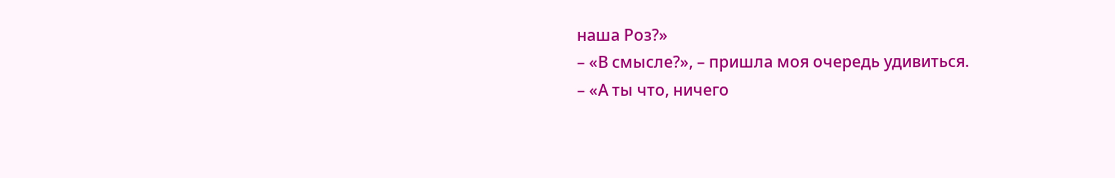наша Роз?»
– «В смысле?», – пришла моя очередь удивиться.
– «А ты что, ничего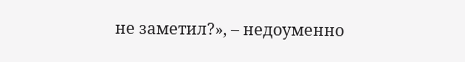не заметил?», – недоуменно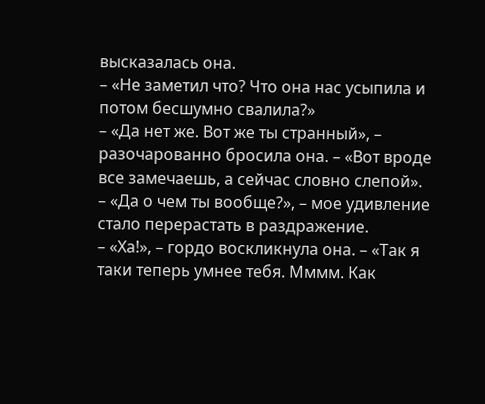высказалась она.
– «Не заметил что? Что она нас усыпила и потом бесшумно свалила?»
– «Да нет же. Вот же ты странный», – разочарованно бросила она. – «Вот вроде все замечаешь, а сейчас словно слепой».
– «Да о чем ты вообще?», – мое удивление стало перерастать в раздражение.
– «Ха!», – гордо воскликнула она. – «Так я таки теперь умнее тебя. Мммм. Как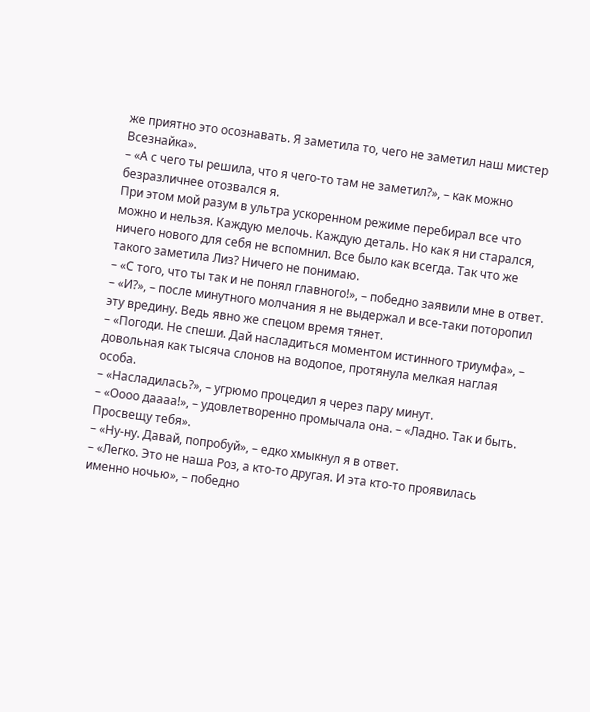же приятно это осознавать. Я заметила то, чего не заметил наш мистер Всезнайка».
– «А с чего ты решила, что я чего-то там не заметил?», – как можно безразличнее отозвался я.
При этом мой разум в ультра ускоренном режиме перебирал все что можно и нельзя. Каждую мелочь. Каждую деталь. Но как я ни старался, ничего нового для себя не вспомнил. Все было как всегда. Так что же такого заметила Лиз? Ничего не понимаю.
– «С того, что ты так и не понял главного!», – победно заявили мне в ответ.
– «И?», – после минутного молчания я не выдержал и все-таки поторопил эту вредину. Ведь явно же спецом время тянет.
– «Погоди. Не спеши. Дай насладиться моментом истинного триумфа», – довольная как тысяча слонов на водопое, протянула мелкая наглая особа.
– «Насладилась?», – угрюмо процедил я через пару минут.
– «Оооо даааа!», – удовлетворенно промычала она. – «Ладно. Так и быть. Просвещу тебя».
– «Ну-ну. Давай, попробуй», – едко хмыкнул я в ответ.
– «Легко. Это не наша Роз, а кто-то другая. И эта кто-то проявилась именно ночью», – победно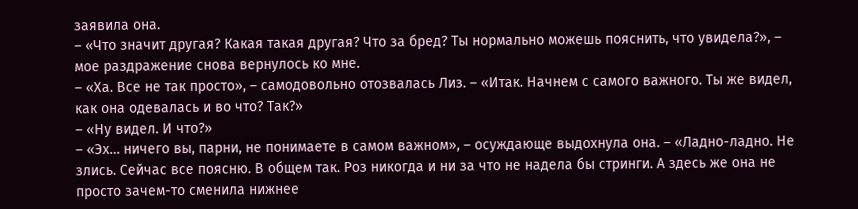заявила она.
– «Что значит другая? Какая такая другая? Что за бред? Ты нормально можешь пояснить, что увидела?», – мое раздражение снова вернулось ко мне.
– «Ха. Все не так просто», – самодовольно отозвалась Лиз. – «Итак. Начнем с самого важного. Ты же видел, как она одевалась и во что? Так?»
– «Ну видел. И что?»
– «Эх… ничего вы, парни, не понимаете в самом важном», – осуждающе выдохнула она. – «Ладно-ладно. Не злись. Сейчас все поясню. В общем так. Роз никогда и ни за что не надела бы стринги. А здесь же она не просто зачем-то сменила нижнее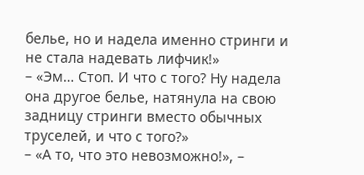белье, но и надела именно стринги и не стала надевать лифчик!»
– «Эм… Стоп. И что с того? Ну надела она другое белье, натянула на свою задницу стринги вместо обычных труселей, и что с того?»
– «А то, что это невозможно!», –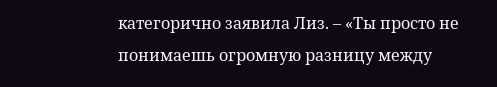категорично заявила Лиз. – «Ты просто не понимаешь огромную разницу между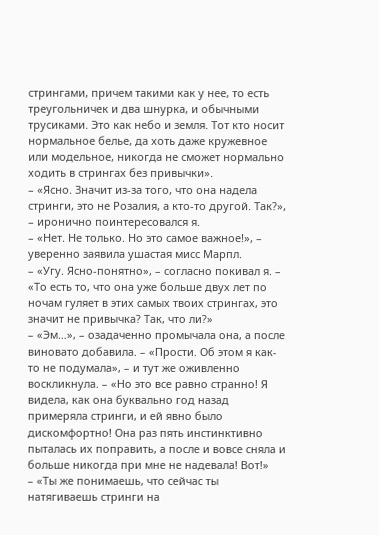стрингами, причем такими как у нее, то есть треугольничек и два шнурка, и обычными трусиками. Это как небо и земля. Тот кто носит нормальное белье, да хоть даже кружевное или модельное, никогда не сможет нормально ходить в стрингах без привычки».
– «Ясно. Значит из-за того, что она надела стринги, это не Розалия, а кто-то другой. Так?», – иронично поинтересовался я.
– «Нет. Не только. Но это самое важное!», – уверенно заявила ушастая мисс Марпл.
– «Угу. Ясно-понятно», – согласно покивал я. – «То есть то, что она уже больше двух лет по ночам гуляет в этих самых твоих стрингах, это значит не привычка? Так, что ли?»
– «Эм…», – озадаченно промычала она, а после виновато добавила. – «Прости. Об этом я как-то не подумала», – и тут же оживленно воскликнула. – «Но это все равно странно! Я видела, как она буквально год назад примеряла стринги, и ей явно было дискомфортно! Она раз пять инстинктивно пыталась их поправить, а после и вовсе сняла и больше никогда при мне не надевала! Вот!»
– «Ты же понимаешь, что сейчас ты натягиваешь стринги на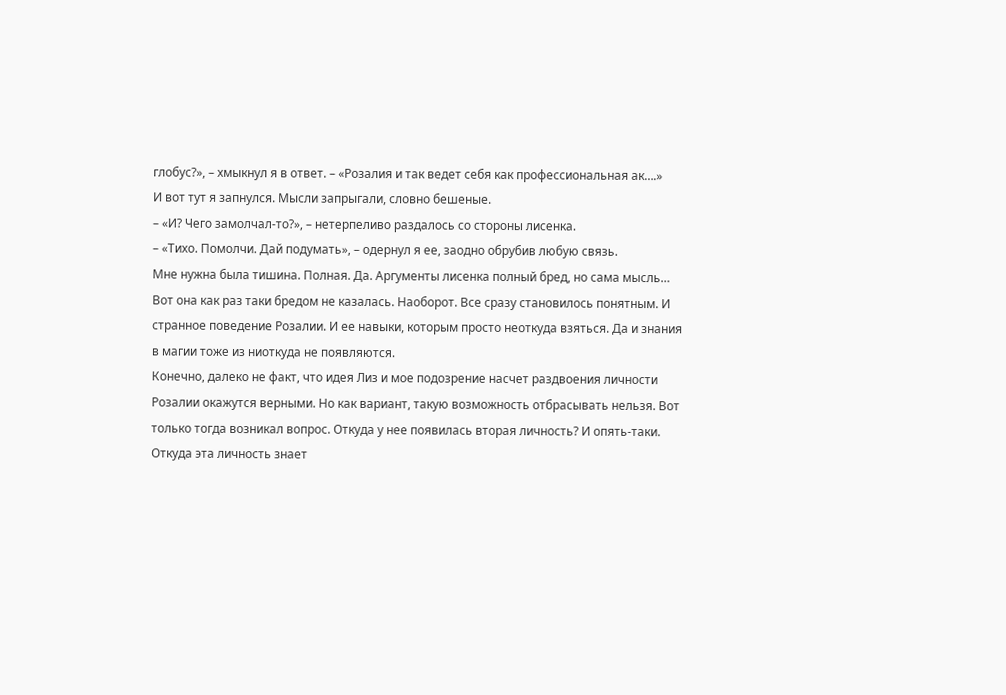глобус?», – хмыкнул я в ответ. – «Розалия и так ведет себя как профессиональная ак….»
И вот тут я запнулся. Мысли запрыгали, словно бешеные.
– «И? Чего замолчал-то?», – нетерпеливо раздалось со стороны лисенка.
– «Тихо. Помолчи. Дай подумать», – одернул я ее, заодно обрубив любую связь.
Мне нужна была тишина. Полная. Да. Аргументы лисенка полный бред, но сама мысль… Вот она как раз таки бредом не казалась. Наоборот. Все сразу становилось понятным. И странное поведение Розалии. И ее навыки, которым просто неоткуда взяться. Да и знания в магии тоже из ниоткуда не появляются.
Конечно, далеко не факт, что идея Лиз и мое подозрение насчет раздвоения личности Розалии окажутся верными. Но как вариант, такую возможность отбрасывать нельзя. Вот только тогда возникал вопрос. Откуда у нее появилась вторая личность? И опять-таки. Откуда эта личность знает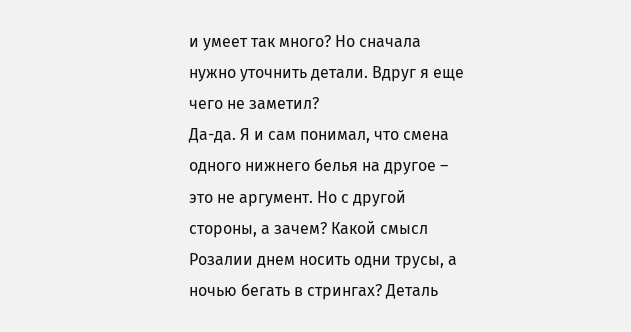и умеет так много? Но сначала нужно уточнить детали. Вдруг я еще чего не заметил?
Да-да. Я и сам понимал, что смена одного нижнего белья на другое – это не аргумент. Но с другой стороны, а зачем? Какой смысл Розалии днем носить одни трусы, а ночью бегать в стрингах? Деталь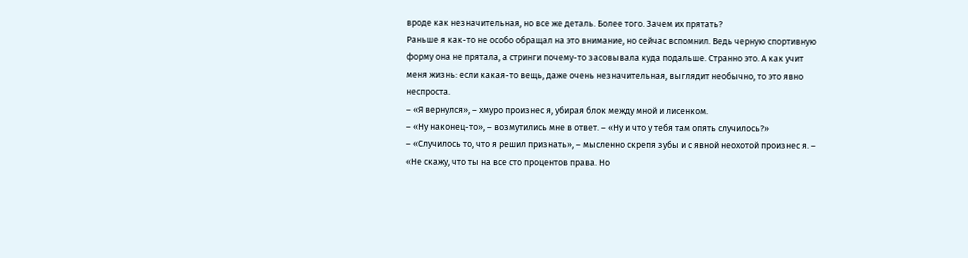вроде как незначительная, но все же деталь. Более того. Зачем их прятать?
Раньше я как-то не особо обращал на это внимание, но сейчас вспомнил. Ведь черную спортивную форму она не прятала, а стринги почему-то засовывала куда подальше. Странно это. А как учит меня жизнь: если какая-то вещь, даже очень незначительная, выглядит необычно, то это явно неспроста.
– «Я вернулся», – хмуро произнес я, убирая блок между мной и лисенком.
– «Ну наконец-то», – возмутились мне в ответ. – «Ну и что у тебя там опять случилось?»
– «Случилось то, что я решил признать», – мысленно скрепя зубы и с явной неохотой произнес я. – «Не скажу, что ты на все сто процентов права. Но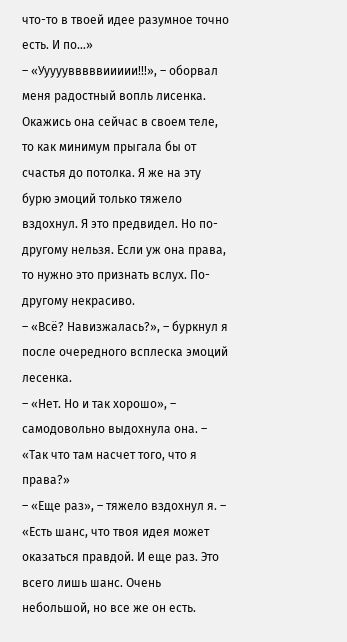что-то в твоей идее разумное точно есть. И по…»
– «Ууууувввввиииии!!!», – оборвал меня радостный вопль лисенка.
Окажись она сейчас в своем теле, то как минимум прыгала бы от счастья до потолка. Я же на эту бурю эмоций только тяжело вздохнул. Я это предвидел. Но по-другому нельзя. Если уж она права, то нужно это признать вслух. По-другому некрасиво.
– «Всё? Навизжалась?», – буркнул я после очередного всплеска эмоций лесенка.
– «Нет. Но и так хорошо», – самодовольно выдохнула она. – «Так что там насчет того, что я права?»
– «Еще раз», – тяжело вздохнул я. – «Есть шанс, что твоя идея может оказаться правдой. И еще раз. Это всего лишь шанс. Очень небольшой, но все же он есть.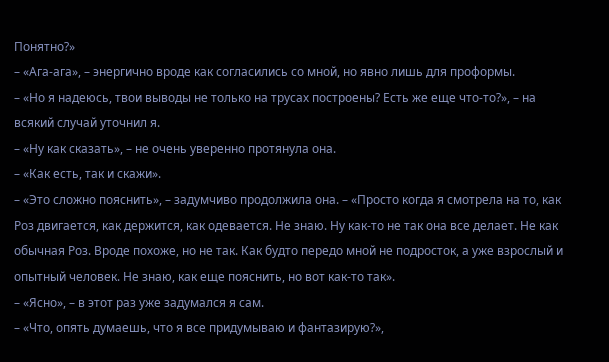Понятно?»
– «Ага-ага», – энергично вроде как согласились со мной, но явно лишь для проформы.
– «Но я надеюсь, твои выводы не только на трусах построены? Есть же еще что-то?», – на всякий случай уточнил я.
– «Ну как сказать», – не очень уверенно протянула она.
– «Как есть, так и скажи».
– «Это сложно пояснить», – задумчиво продолжила она. – «Просто когда я смотрела на то, как Роз двигается, как держится, как одевается. Не знаю. Ну как-то не так она все делает. Не как обычная Роз. Вроде похоже, но не так. Как будто передо мной не подросток, а уже взрослый и опытный человек. Не знаю, как еще пояснить, но вот как-то так».
– «Ясно», – в этот раз уже задумался я сам.
– «Что, опять думаешь, что я все придумываю и фантазирую?»,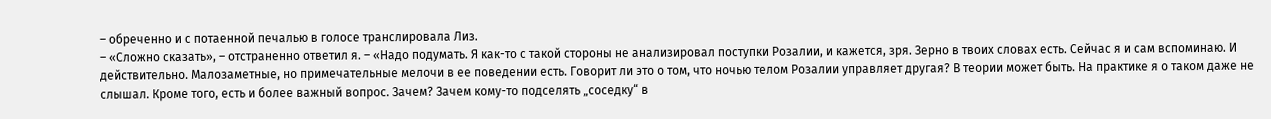– обреченно и с потаенной печалью в голосе транслировала Лиз.
– «Сложно сказать», – отстраненно ответил я. – «Надо подумать. Я как-то с такой стороны не анализировал поступки Розалии, и кажется, зря. Зерно в твоих словах есть. Сейчас я и сам вспоминаю. И действительно. Малозаметные, но примечательные мелочи в ее поведении есть. Говорит ли это о том, что ночью телом Розалии управляет другая? В теории может быть. На практике я о таком даже не слышал. Кроме того, есть и более важный вопрос. Зачем? Зачем кому-то подселять „соседку“ в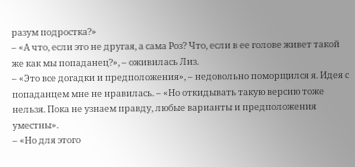разум подростка?»
– «А что, если это не другая, а сама Роз? Что, если в ее голове живет такой же как мы попаданец?», – оживилась Лиз.
– «Это все догадки и предположения», – недовольно поморщился я. Идея с попаданцем мне не нравилась. – «Но откидывать такую версию тоже нельзя. Пока не узнаем правду, любые варианты и предположения уместны».
– «Но для этого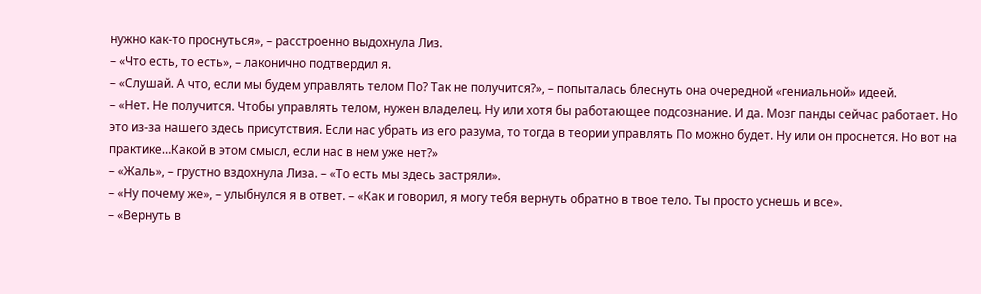нужно как-то проснуться», – расстроенно выдохнула Лиз.
– «Что есть, то есть», – лаконично подтвердил я.
– «Слушай. А что, если мы будем управлять телом По? Так не получится?», – попыталась блеснуть она очередной «гениальной» идеей.
– «Нет. Не получится. Чтобы управлять телом, нужен владелец. Ну или хотя бы работающее подсознание. И да. Мозг панды сейчас работает. Но это из-за нашего здесь присутствия. Если нас убрать из его разума, то тогда в теории управлять По можно будет. Ну или он проснется. Но вот на практике…Какой в этом смысл, если нас в нем уже нет?»
– «Жаль», – грустно вздохнула Лиза. – «То есть мы здесь застряли».
– «Ну почему же», – улыбнулся я в ответ. – «Как и говорил, я могу тебя вернуть обратно в твое тело. Ты просто уснешь и все».
– «Вернуть в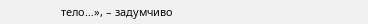тело…», – задумчиво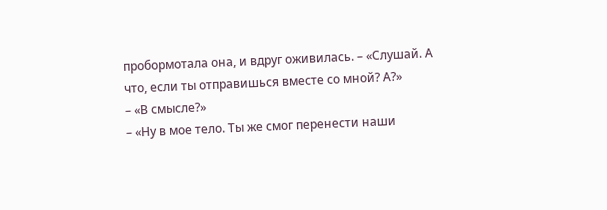пробормотала она, и вдруг оживилась. – «Слушай. А что, если ты отправишься вместе со мной? А?»
– «В смысле?»
– «Ну в мое тело. Ты же смог перенести наши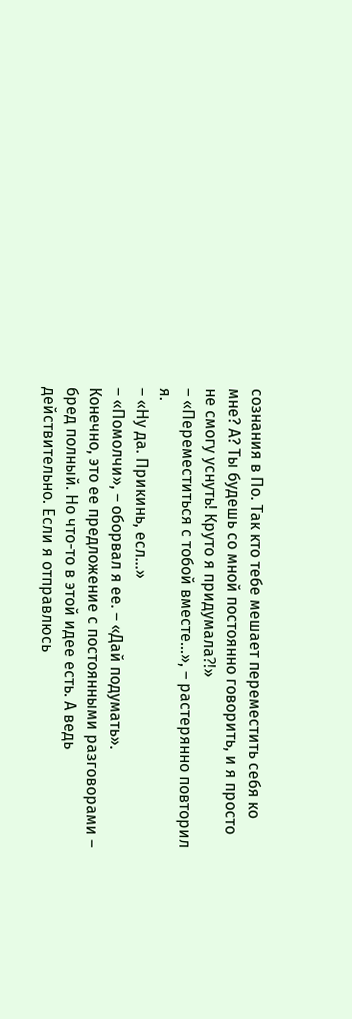сознания в По. Так кто тебе мешает переместить себя ко мне? А? Ты будешь со мной постоянно говорить, и я просто не смогу уснуть! Круто я придумала⁈»
– «Переместиться с тобой вместе…», – растерянно повторил я.
– «Ну да. Прикинь, есл…»
– «Помолчи», – оборвал я ее. – «Дай подумать».
Конечно, это ее предложение с постоянными разговорами – бред полный. Но что-то в этой идее есть. А ведь действительно. Если я отправлюсь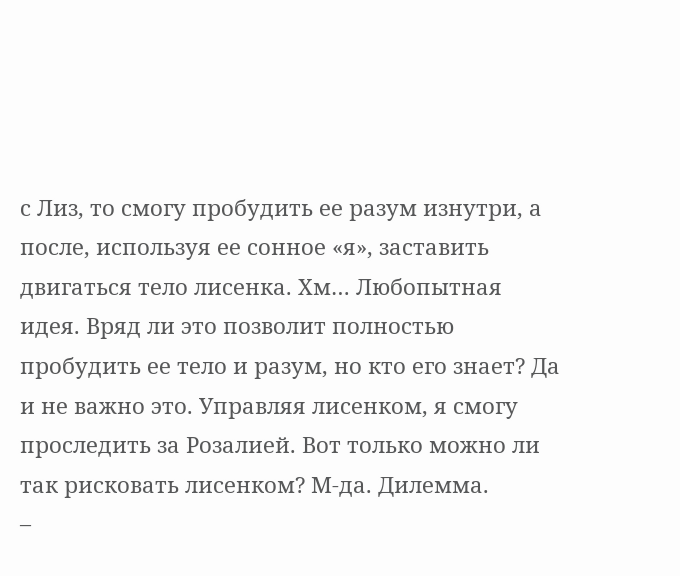с Лиз, то смогу пробудить ее разум изнутри, а после, используя ее сонное «я», заставить двигаться тело лисенка. Хм… Любопытная идея. Вряд ли это позволит полностью пробудить ее тело и разум, но кто его знает? Да и не важно это. Управляя лисенком, я смогу проследить за Розалией. Вот только можно ли так рисковать лисенком? М-да. Дилемма.
–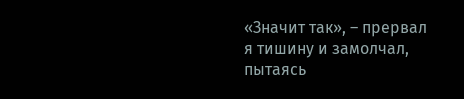«Значит так», – прервал я тишину и замолчал, пытаясь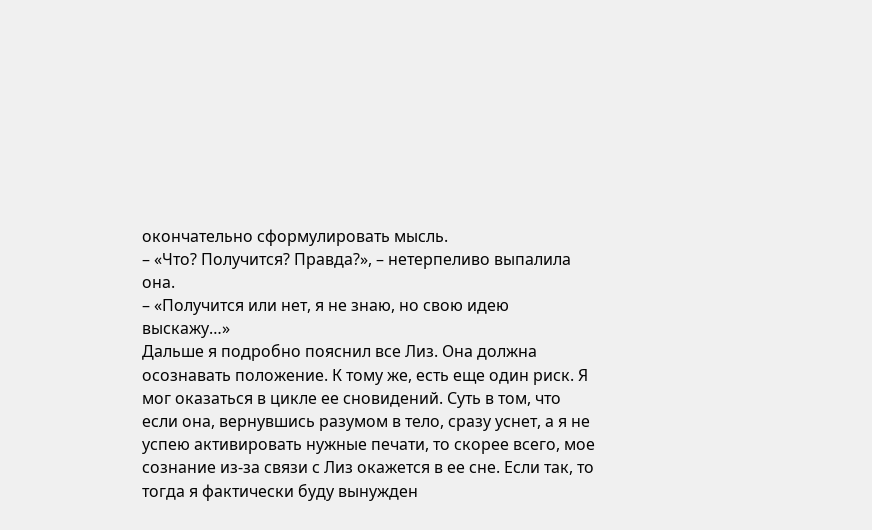окончательно сформулировать мысль.
– «Что? Получится? Правда?», – нетерпеливо выпалила она.
– «Получится или нет, я не знаю, но свою идею выскажу…»
Дальше я подробно пояснил все Лиз. Она должна осознавать положение. К тому же, есть еще один риск. Я мог оказаться в цикле ее сновидений. Суть в том, что если она, вернувшись разумом в тело, сразу уснет, а я не успею активировать нужные печати, то скорее всего, мое сознание из-за связи с Лиз окажется в ее сне. Если так, то тогда я фактически буду вынужден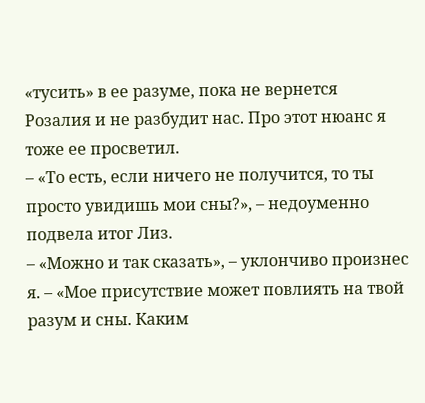«тусить» в ее разуме, пока не вернется Розалия и не разбудит нас. Про этот нюанс я тоже ее просветил.
– «То есть, если ничего не получится, то ты просто увидишь мои сны?», – недоуменно подвела итог Лиз.
– «Можно и так сказать», – уклончиво произнес я. – «Мое присутствие может повлиять на твой разум и сны. Каким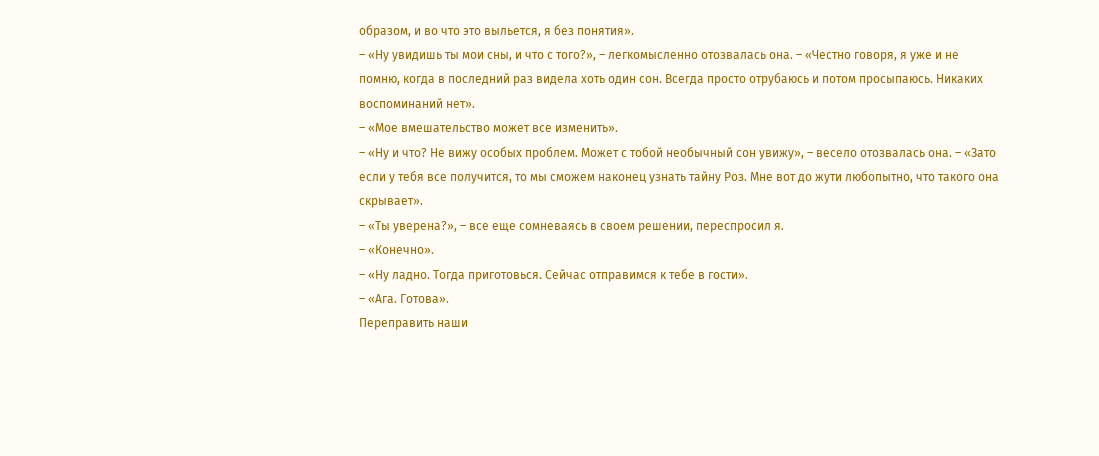образом, и во что это выльется, я без понятия».
– «Ну увидишь ты мои сны, и что с того?», – легкомысленно отозвалась она. – «Честно говоря, я уже и не помню, когда в последний раз видела хоть один сон. Всегда просто отрубаюсь и потом просыпаюсь. Никаких воспоминаний нет».
– «Мое вмешательство может все изменить».
– «Ну и что? Не вижу особых проблем. Может с тобой необычный сон увижу», – весело отозвалась она. – «Зато если у тебя все получится, то мы сможем наконец узнать тайну Роз. Мне вот до жути любопытно, что такого она скрывает».
– «Ты уверена?», – все еще сомневаясь в своем решении, переспросил я.
– «Конечно».
– «Ну ладно. Тогда приготовься. Сейчас отправимся к тебе в гости».
– «Ага. Готова».
Переправить наши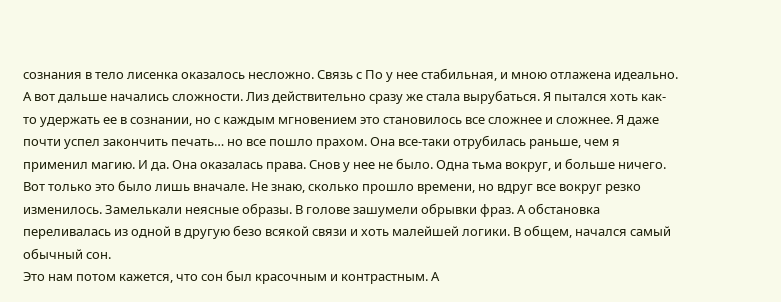сознания в тело лисенка оказалось несложно. Связь с По у нее стабильная, и мною отлажена идеально. А вот дальше начались сложности. Лиз действительно сразу же стала вырубаться. Я пытался хоть как-то удержать ее в сознании, но с каждым мгновением это становилось все сложнее и сложнее. Я даже почти успел закончить печать… но все пошло прахом. Она все-таки отрубилась раньше, чем я применил магию. И да. Она оказалась права. Снов у нее не было. Одна тьма вокруг, и больше ничего.
Вот только это было лишь вначале. Не знаю, сколько прошло времени, но вдруг все вокруг резко изменилось. Замелькали неясные образы. В голове зашумели обрывки фраз. А обстановка переливалась из одной в другую безо всякой связи и хоть малейшей логики. В общем, начался самый обычный сон.
Это нам потом кажется, что сон был красочным и контрастным. А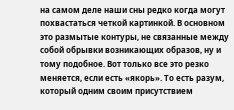на самом деле наши сны редко когда могут похвастаться четкой картинкой. В основном это размытые контуры, не связанные между собой обрывки возникающих образов, ну и тому подобное. Вот только все это резко меняется, если есть «якорь». То есть разум, который одним своим присутствием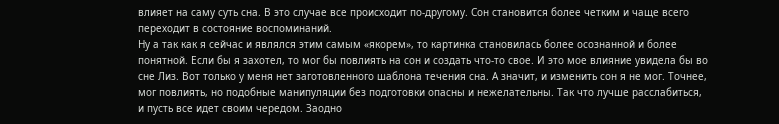влияет на саму суть сна. В это случае все происходит по-другому. Сон становится более четким и чаще всего переходит в состояние воспоминаний.
Ну а так как я сейчас и являлся этим самым «якорем», то картинка становилась более осознанной и более понятной. Если бы я захотел, то мог бы повлиять на сон и создать что-то свое. И это мое влияние увидела бы во сне Лиз. Вот только у меня нет заготовленного шаблона течения сна. А значит, и изменить сон я не мог. Точнее, мог повлиять, но подобные манипуляции без подготовки опасны и нежелательны. Так что лучше расслабиться, и пусть все идет своим чередом. Заодно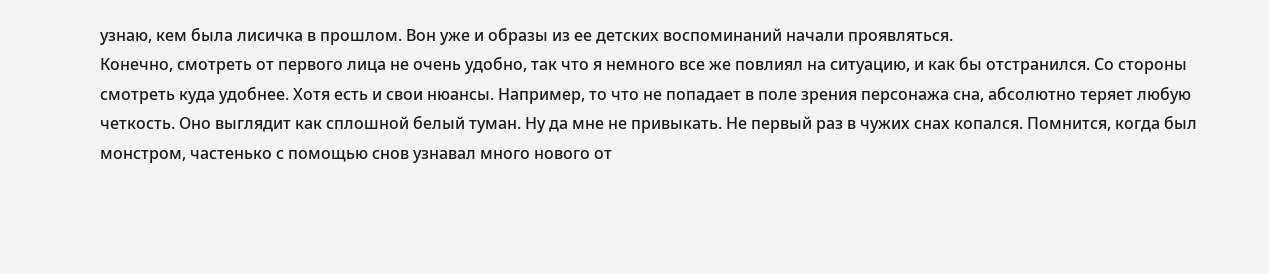узнаю, кем была лисичка в прошлом. Вон уже и образы из ее детских воспоминаний начали проявляться.
Конечно, смотреть от первого лица не очень удобно, так что я немного все же повлиял на ситуацию, и как бы отстранился. Со стороны смотреть куда удобнее. Хотя есть и свои нюансы. Например, то что не попадает в поле зрения персонажа сна, абсолютно теряет любую четкость. Оно выглядит как сплошной белый туман. Ну да мне не привыкать. Не первый раз в чужих снах копался. Помнится, когда был монстром, частенько с помощью снов узнавал много нового от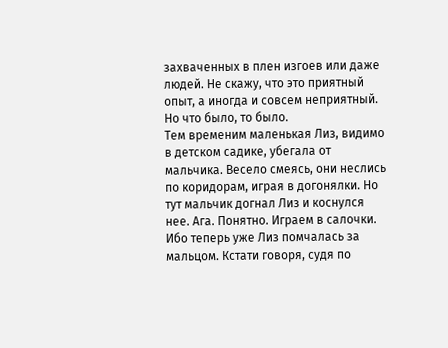захваченных в плен изгоев или даже людей. Не скажу, что это приятный опыт, а иногда и совсем неприятный. Но что было, то было.
Тем временим маленькая Лиз, видимо в детском садике, убегала от мальчика. Весело смеясь, они неслись по коридорам, играя в догонялки. Но тут мальчик догнал Лиз и коснулся нее. Ага. Понятно. Играем в салочки. Ибо теперь уже Лиз помчалась за мальцом. Кстати говоря, судя по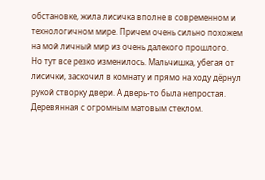обстановке, жила лисичка вполне в современном и технологичном мире. Причем очень сильно похожем на мой личный мир из очень далекого прошлого.
Но тут все резко изменилось. Мальчишка, убегая от лисички, заскочил в комнату и прямо на ходу дёрнул рукой створку двери. А дверь-то была непростая. Деревянная с огромным матовым стеклом.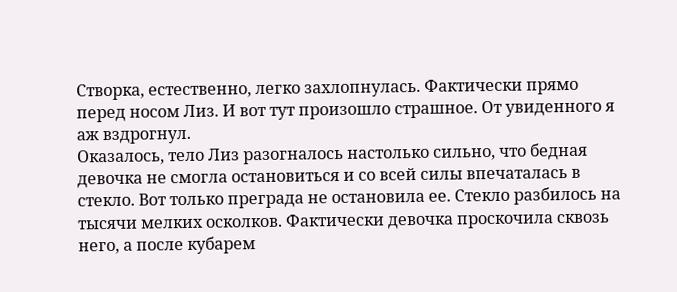Створка, естественно, легко захлопнулась. Фактически прямо перед носом Лиз. И вот тут произошло страшное. От увиденного я аж вздрогнул.
Оказалось, тело Лиз разогналось настолько сильно, что бедная девочка не смогла остановиться и со всей силы впечаталась в стекло. Вот только преграда не остановила ее. Стекло разбилось на тысячи мелких осколков. Фактически девочка проскочила сквозь него, а после кубарем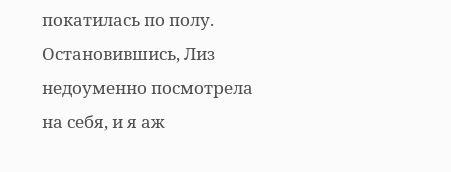покатилась по полу. Остановившись, Лиз недоуменно посмотрела на себя, и я аж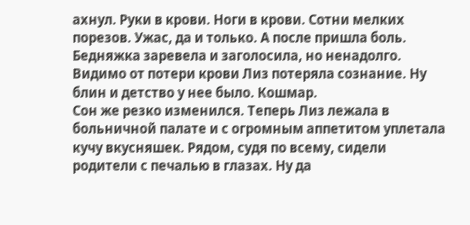ахнул. Руки в крови. Ноги в крови. Сотни мелких порезов. Ужас, да и только. А после пришла боль. Бедняжка заревела и заголосила, но ненадолго. Видимо от потери крови Лиз потеряла сознание. Ну блин и детство у нее было. Кошмар.
Сон же резко изменился. Теперь Лиз лежала в больничной палате и с огромным аппетитом уплетала кучу вкусняшек. Рядом, судя по всему, сидели родители с печалью в глазах. Ну да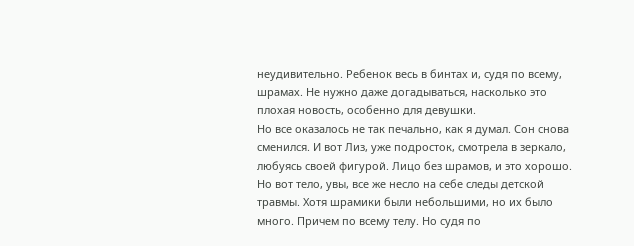неудивительно. Ребенок весь в бинтах и, судя по всему, шрамах. Не нужно даже догадываться, насколько это плохая новость, особенно для девушки.
Но все оказалось не так печально, как я думал. Сон снова сменился. И вот Лиз, уже подросток, смотрела в зеркало, любуясь своей фигурой. Лицо без шрамов, и это хорошо. Но вот тело, увы, все же несло на себе следы детской травмы. Хотя шрамики были небольшими, но их было много. Причем по всему телу. Но судя по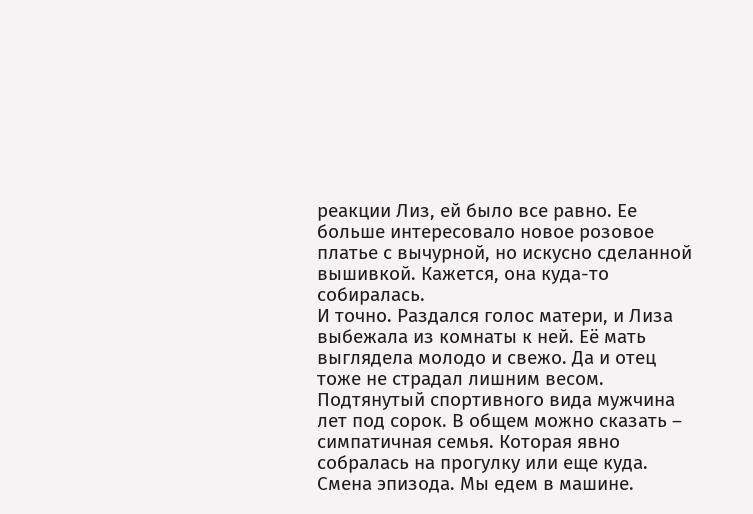реакции Лиз, ей было все равно. Ее больше интересовало новое розовое платье с вычурной, но искусно сделанной вышивкой. Кажется, она куда-то собиралась.
И точно. Раздался голос матери, и Лиза выбежала из комнаты к ней. Её мать выглядела молодо и свежо. Да и отец тоже не страдал лишним весом. Подтянутый спортивного вида мужчина лет под сорок. В общем можно сказать – симпатичная семья. Которая явно собралась на прогулку или еще куда.
Смена эпизода. Мы едем в машине.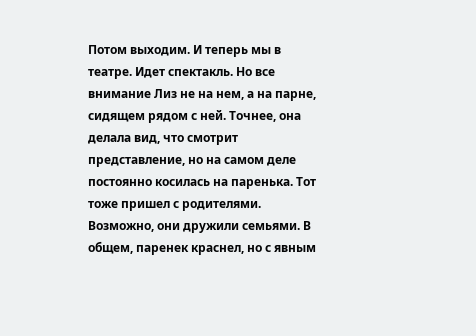Потом выходим. И теперь мы в театре. Идет спектакль. Но все внимание Лиз не на нем, а на парне, сидящем рядом с ней. Точнее, она делала вид, что смотрит представление, но на самом деле постоянно косилась на паренька. Тот тоже пришел с родителями. Возможно, они дружили семьями. В общем, паренек краснел, но с явным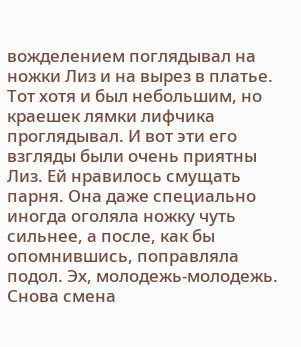вожделением поглядывал на ножки Лиз и на вырез в платье. Тот хотя и был небольшим, но краешек лямки лифчика проглядывал. И вот эти его взгляды были очень приятны Лиз. Ей нравилось смущать парня. Она даже специально иногда оголяла ножку чуть сильнее, а после, как бы опомнившись, поправляла подол. Эх, молодежь-молодежь.
Снова смена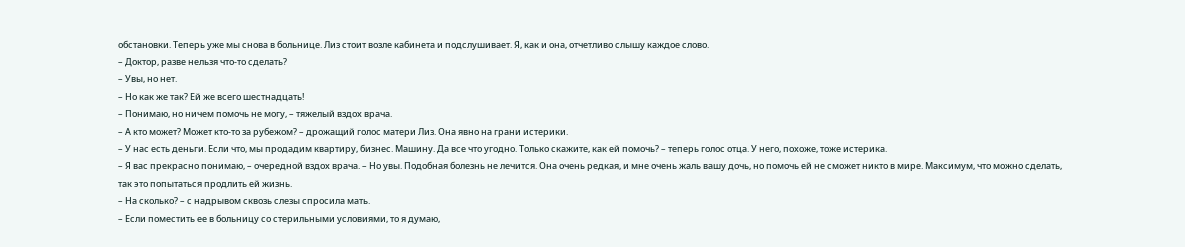обстановки. Теперь уже мы снова в больнице. Лиз стоит возле кабинета и подслушивает. Я, как и она, отчетливо слышу каждое слово.
– Доктор, разве нельзя что-то сделать?
– Увы, но нет.
– Но как же так? Ей же всего шестнадцать!
– Понимаю, но ничем помочь не могу, – тяжелый вздох врача.
– А кто может? Может кто-то за рубежом? – дрожащий голос матери Лиз. Она явно на грани истерики.
– У нас есть деньги. Если что, мы продадим квартиру, бизнес. Машину. Да все что угодно. Только скажите, как ей помочь? – теперь голос отца. У него, похоже, тоже истерика.
– Я вас прекрасно понимаю, – очередной вздох врача. – Но увы. Подобная болезнь не лечится. Она очень редкая, и мне очень жаль вашу дочь, но помочь ей не сможет никто в мире. Максимум, что можно сделать, так это попытаться продлить ей жизнь.
– На сколько? – с надрывом сквозь слезы спросила мать.
– Если поместить ее в больницу со стерильными условиями, то я думаю,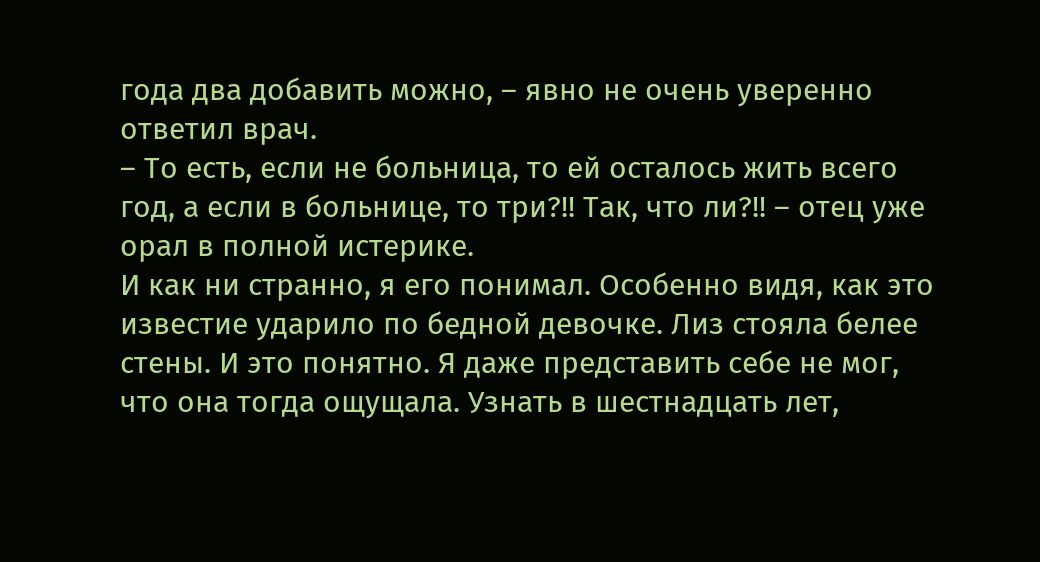года два добавить можно, – явно не очень уверенно ответил врач.
– То есть, если не больница, то ей осталось жить всего год, а если в больнице, то три?!! Так, что ли?!! – отец уже орал в полной истерике.
И как ни странно, я его понимал. Особенно видя, как это известие ударило по бедной девочке. Лиз стояла белее стены. И это понятно. Я даже представить себе не мог, что она тогда ощущала. Узнать в шестнадцать лет,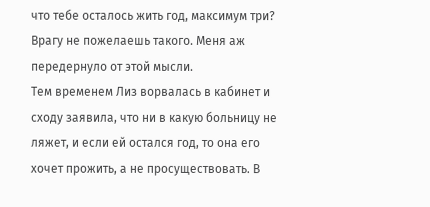что тебе осталось жить год, максимум три? Врагу не пожелаешь такого. Меня аж передернуло от этой мысли.
Тем временем Лиз ворвалась в кабинет и сходу заявила, что ни в какую больницу не ляжет, и если ей остался год, то она его хочет прожить, а не просуществовать. В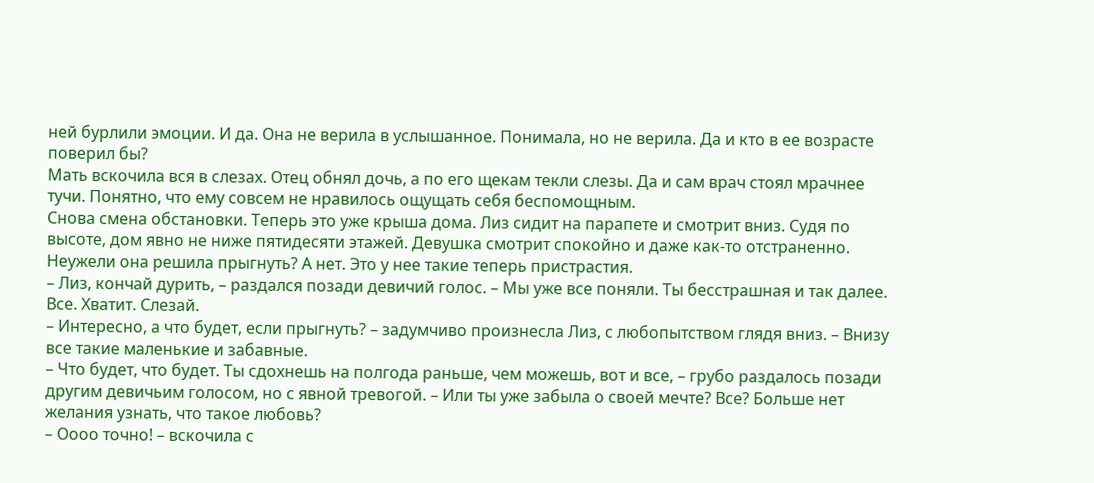ней бурлили эмоции. И да. Она не верила в услышанное. Понимала, но не верила. Да и кто в ее возрасте поверил бы?
Мать вскочила вся в слезах. Отец обнял дочь, а по его щекам текли слезы. Да и сам врач стоял мрачнее тучи. Понятно, что ему совсем не нравилось ощущать себя беспомощным.
Снова смена обстановки. Теперь это уже крыша дома. Лиз сидит на парапете и смотрит вниз. Судя по высоте, дом явно не ниже пятидесяти этажей. Девушка смотрит спокойно и даже как-то отстраненно. Неужели она решила прыгнуть? А нет. Это у нее такие теперь пристрастия.
– Лиз, кончай дурить, – раздался позади девичий голос. – Мы уже все поняли. Ты бесстрашная и так далее. Все. Хватит. Слезай.
– Интересно, а что будет, если прыгнуть? – задумчиво произнесла Лиз, с любопытством глядя вниз. – Внизу все такие маленькие и забавные.
– Что будет, что будет. Ты сдохнешь на полгода раньше, чем можешь, вот и все, – грубо раздалось позади другим девичьим голосом, но с явной тревогой. – Или ты уже забыла о своей мечте? Все? Больше нет желания узнать, что такое любовь?
– Оооо точно! – вскочила с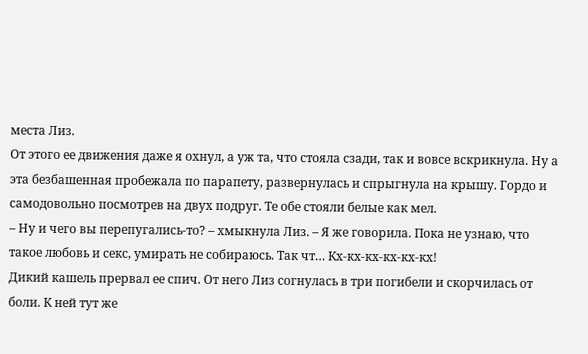места Лиз.
От этого ее движения даже я охнул, а уж та, что стояла сзади, так и вовсе вскрикнула. Ну а эта безбашенная пробежала по парапету, развернулась и спрыгнула на крышу. Гордо и самодовольно посмотрев на двух подруг. Те обе стояли белые как мел.
– Ну и чего вы перепугались-то? – хмыкнула Лиз. – Я же говорила. Пока не узнаю, что такое любовь и секс, умирать не собираюсь. Так чт… Кх-кх-кх-кх-кх-кх!
Дикий кашель прервал ее спич. От него Лиз согнулась в три погибели и скорчилась от боли. К ней тут же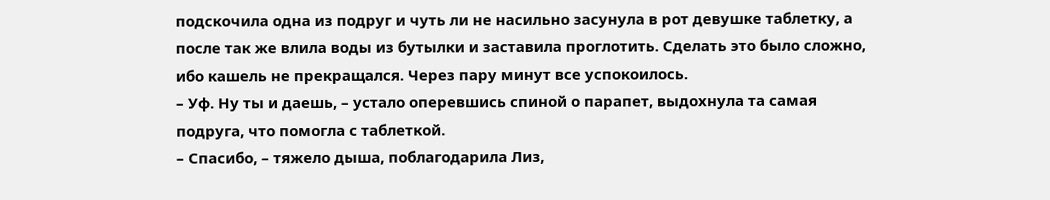подскочила одна из подруг и чуть ли не насильно засунула в рот девушке таблетку, а после так же влила воды из бутылки и заставила проглотить. Сделать это было сложно, ибо кашель не прекращался. Через пару минут все успокоилось.
– Уф. Ну ты и даешь, – устало оперевшись спиной о парапет, выдохнула та самая подруга, что помогла с таблеткой.
– Спасибо, – тяжело дыша, поблагодарила Лиз,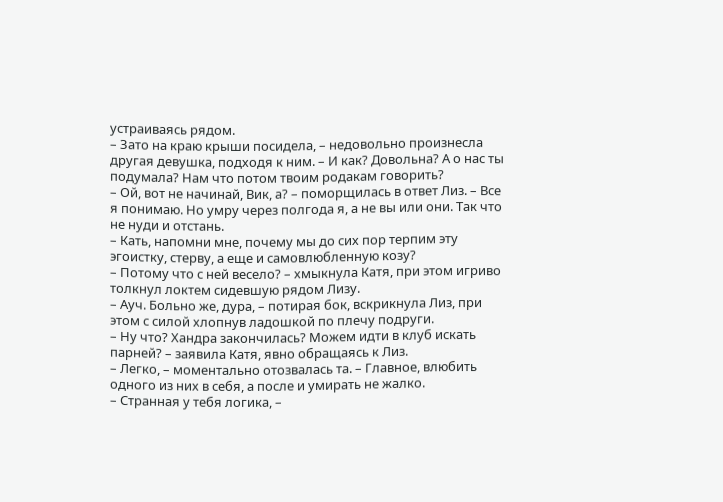устраиваясь рядом.
– Зато на краю крыши посидела, – недовольно произнесла другая девушка, подходя к ним. – И как? Довольна? А о нас ты подумала? Нам что потом твоим родакам говорить?
– Ой, вот не начинай, Вик, а? – поморщилась в ответ Лиз. – Все я понимаю. Но умру через полгода я, а не вы или они. Так что не нуди и отстань.
– Кать, напомни мне, почему мы до сих пор терпим эту эгоистку, стерву, а еще и самовлюбленную козу?
– Потому что с ней весело? – хмыкнула Катя, при этом игриво толкнул локтем сидевшую рядом Лизу.
– Ауч. Больно же, дура, – потирая бок, вскрикнула Лиз, при этом с силой хлопнув ладошкой по плечу подруги.
– Ну что? Хандра закончилась? Можем идти в клуб искать парней? – заявила Катя, явно обращаясь к Лиз.
– Легко, – моментально отозвалась та. – Главное, влюбить одного из них в себя, а после и умирать не жалко.
– Странная у тебя логика, –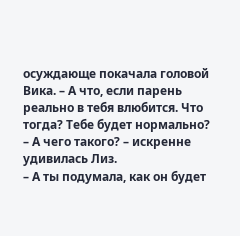осуждающе покачала головой Вика. – А что, если парень реально в тебя влюбится. Что тогда? Тебе будет нормально?
– А чего такого? – искренне удивилась Лиз.
– А ты подумала, как он будет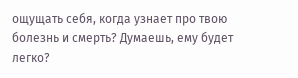ощущать себя, когда узнает про твою болезнь и смерть? Думаешь, ему будет легко?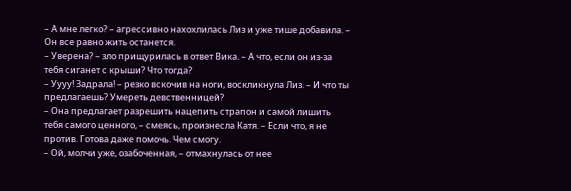– А мне легко? – агрессивно нахохлилась Лиз и уже тише добавила. – Он все равно жить останется.
– Уверена? – зло прищурилась в ответ Вика. – А что, если он из-за тебя сиганет с крыши? Что тогда?
– Уууу! Задрала! – резко вскочив на ноги, воскликнула Лиз. – И что ты предлагаешь? Умереть девственницей?
– Она предлагает разрешить нацепить страпон и самой лишить тебя самого ценного, – смеясь, произнесла Катя. – Если что, я не против. Готова даже помочь. Чем смогу.
– Ой, молчи уже, озабоченная, – отмахнулась от нее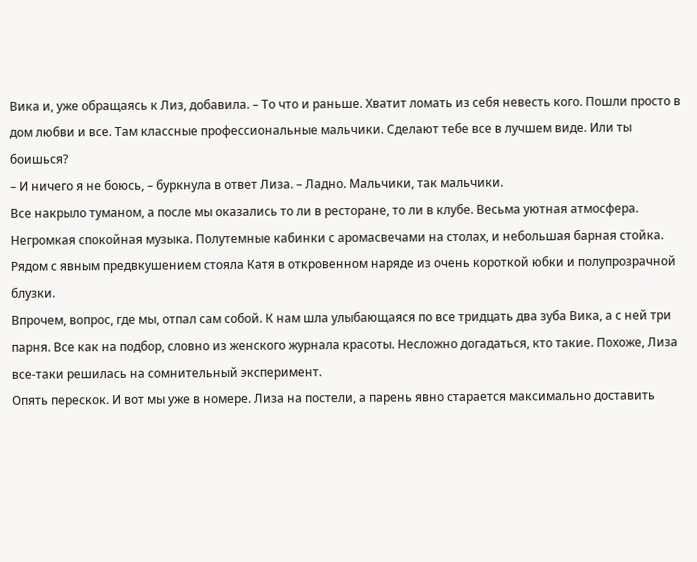Вика и, уже обращаясь к Лиз, добавила. – То что и раньше. Хватит ломать из себя невесть кого. Пошли просто в дом любви и все. Там классные профессиональные мальчики. Сделают тебе все в лучшем виде. Или ты боишься?
– И ничего я не боюсь, – буркнула в ответ Лиза. – Ладно. Мальчики, так мальчики.
Все накрыло туманом, а после мы оказались то ли в ресторане, то ли в клубе. Весьма уютная атмосфера. Негромкая спокойная музыка. Полутемные кабинки с аромасвечами на столах, и небольшая барная стойка. Рядом с явным предвкушением стояла Катя в откровенном наряде из очень короткой юбки и полупрозрачной блузки.
Впрочем, вопрос, где мы, отпал сам собой. К нам шла улыбающаяся по все тридцать два зуба Вика, а с ней три парня. Все как на подбор, словно из женского журнала красоты. Несложно догадаться, кто такие. Похоже, Лиза все-таки решилась на сомнительный эксперимент.
Опять перескок. И вот мы уже в номере. Лиза на постели, а парень явно старается максимально доставить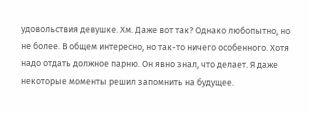удовольствия девушке. Хм. Даже вот так? Однако любопытно, но не более. В общем интересно, но так-то ничего особенного. Хотя надо отдать должное парню. Он явно знал, что делает. Я даже некоторые моменты решил запомнить на будущее.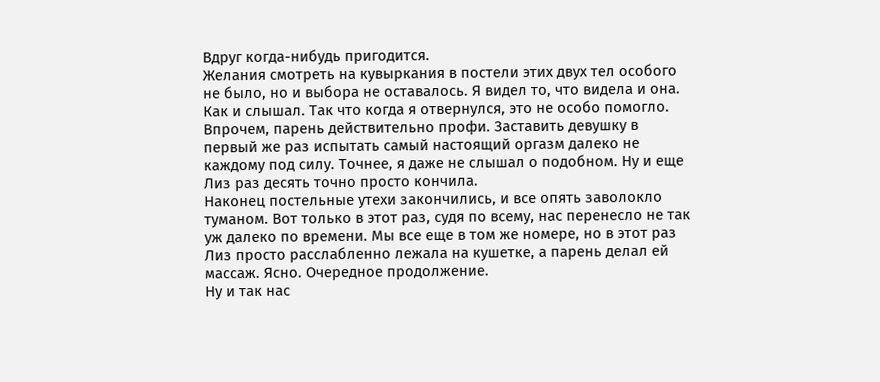Вдруг когда-нибудь пригодится.
Желания смотреть на кувыркания в постели этих двух тел особого не было, но и выбора не оставалось. Я видел то, что видела и она. Как и слышал. Так что когда я отвернулся, это не особо помогло. Впрочем, парень действительно профи. Заставить девушку в первый же раз испытать самый настоящий оргазм далеко не каждому под силу. Точнее, я даже не слышал о подобном. Ну и еще Лиз раз десять точно просто кончила.
Наконец постельные утехи закончились, и все опять заволокло туманом. Вот только в этот раз, судя по всему, нас перенесло не так уж далеко по времени. Мы все еще в том же номере, но в этот раз Лиз просто расслабленно лежала на кушетке, а парень делал ей массаж. Ясно. Очередное продолжение.
Ну и так нас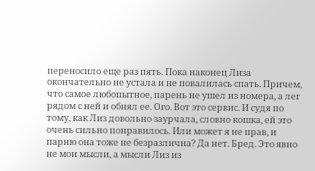переносило еще раз пять. Пока наконец Лиза окончательно не устала и не повалилась спать. Причем, что самое любопытное, парень не ушел из номера, а лег рядом с ней и обнял ее. Ого. Вот это сервис. И судя по тому, как Лиз довольно заурчала, словно кошка, ей это очень сильно понравилось. Или может я не прав, и парню она тоже не безразлична? Да нет. Бред. Это явно не мои мысли, а мысли Лиз из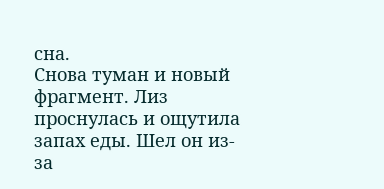сна.
Снова туман и новый фрагмент. Лиз проснулась и ощутила запах еды. Шел он из-за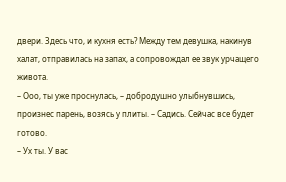двери. Здесь что, и кухня есть? Между тем девушка, накинув халат, отправилась на запах, а сопровождал ее звук урчащего живота.
– Ооо, ты уже проснулась, – добродушно улыбнувшись, произнес парень, возясь у плиты. – Садись. Сейчас все будет готово.
– Ух ты. У вас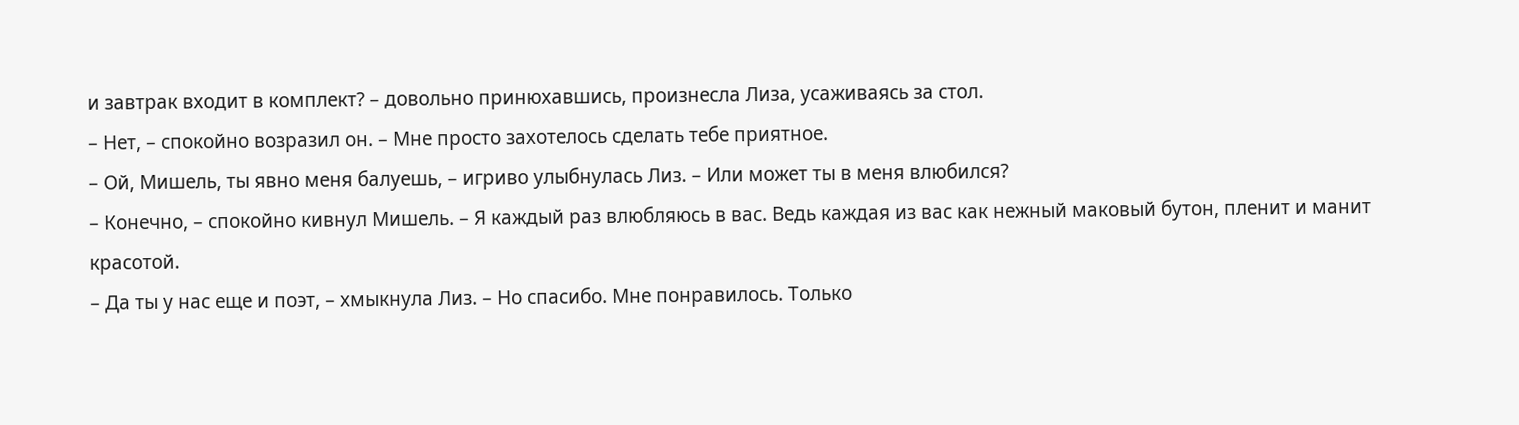и завтрак входит в комплект? – довольно принюхавшись, произнесла Лиза, усаживаясь за стол.
– Нет, – спокойно возразил он. – Мне просто захотелось сделать тебе приятное.
– Ой, Мишель, ты явно меня балуешь, – игриво улыбнулась Лиз. – Или может ты в меня влюбился?
– Конечно, – спокойно кивнул Мишель. – Я каждый раз влюбляюсь в вас. Ведь каждая из вас как нежный маковый бутон, пленит и манит красотой.
– Да ты у нас еще и поэт, – хмыкнула Лиз. – Но спасибо. Мне понравилось. Только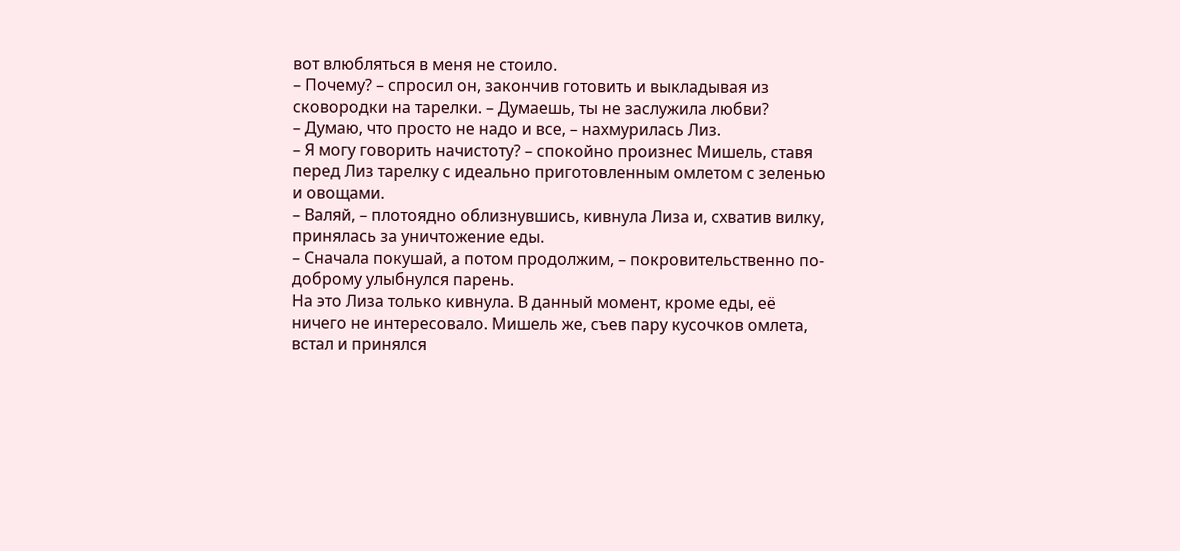вот влюбляться в меня не стоило.
– Почему? – спросил он, закончив готовить и выкладывая из сковородки на тарелки. – Думаешь, ты не заслужила любви?
– Думаю, что просто не надо и все, – нахмурилась Лиз.
– Я могу говорить начистоту? – спокойно произнес Мишель, ставя перед Лиз тарелку с идеально приготовленным омлетом с зеленью и овощами.
– Валяй, – плотоядно облизнувшись, кивнула Лиза и, схватив вилку, принялась за уничтожение еды.
– Сначала покушай, а потом продолжим, – покровительственно по-доброму улыбнулся парень.
На это Лиза только кивнула. В данный момент, кроме еды, её ничего не интересовало. Мишель же, съев пару кусочков омлета, встал и принялся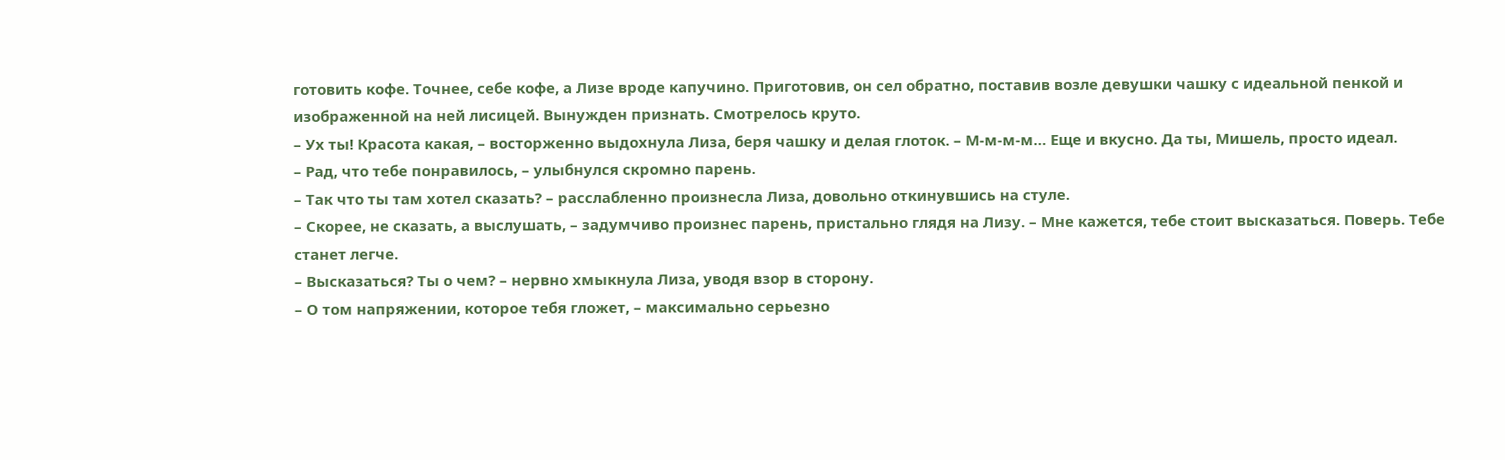готовить кофе. Точнее, себе кофе, а Лизе вроде капучино. Приготовив, он сел обратно, поставив возле девушки чашку с идеальной пенкой и изображенной на ней лисицей. Вынужден признать. Смотрелось круто.
– Ух ты! Красота какая, – восторженно выдохнула Лиза, беря чашку и делая глоток. – М-м-м-м… Еще и вкусно. Да ты, Мишель, просто идеал.
– Рад, что тебе понравилось, – улыбнулся скромно парень.
– Так что ты там хотел сказать? – расслабленно произнесла Лиза, довольно откинувшись на стуле.
– Скорее, не сказать, а выслушать, – задумчиво произнес парень, пристально глядя на Лизу. – Мне кажется, тебе стоит высказаться. Поверь. Тебе станет легче.
– Высказаться? Ты о чем? – нервно хмыкнула Лиза, уводя взор в сторону.
– О том напряжении, которое тебя гложет, – максимально серьезно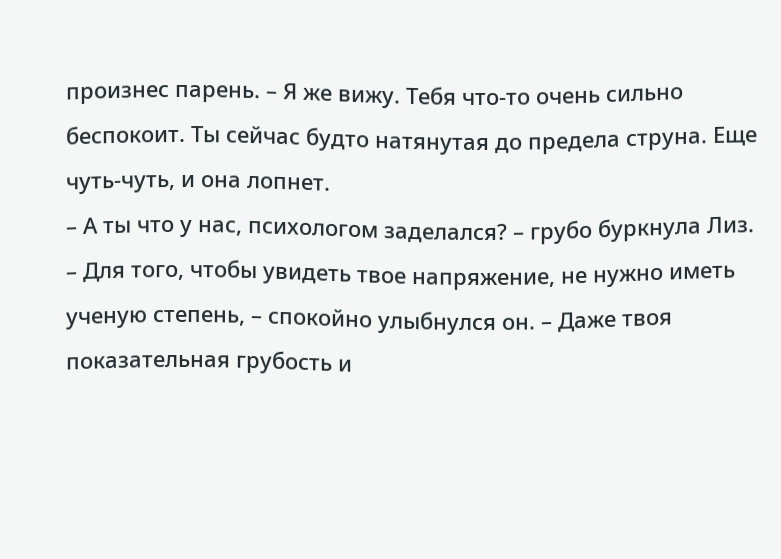произнес парень. – Я же вижу. Тебя что-то очень сильно беспокоит. Ты сейчас будто натянутая до предела струна. Еще чуть-чуть, и она лопнет.
– А ты что у нас, психологом заделался? – грубо буркнула Лиз.
– Для того, чтобы увидеть твое напряжение, не нужно иметь ученую степень, – спокойно улыбнулся он. – Даже твоя показательная грубость и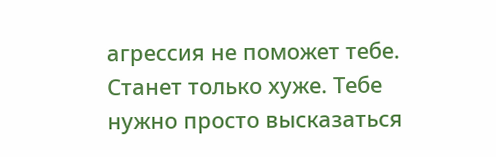агрессия не поможет тебе. Станет только хуже. Тебе нужно просто высказаться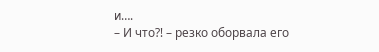и….
– И что⁈ – резко оборвала его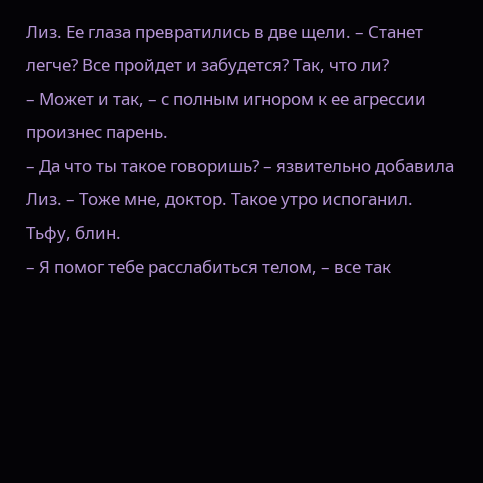Лиз. Ее глаза превратились в две щели. – Станет легче? Все пройдет и забудется? Так, что ли?
– Может и так, – с полным игнором к ее агрессии произнес парень.
– Да что ты такое говоришь? – язвительно добавила Лиз. – Тоже мне, доктор. Такое утро испоганил. Тьфу, блин.
– Я помог тебе расслабиться телом, – все так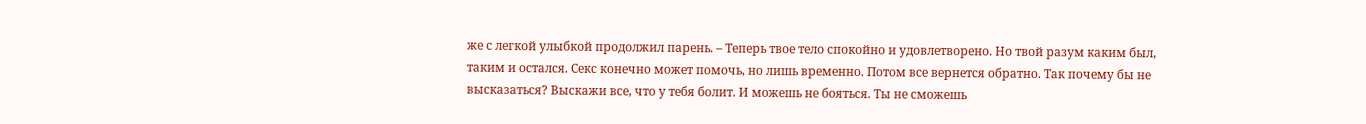же с легкой улыбкой продолжил парень. – Теперь твое тело спокойно и удовлетворено. Но твой разум каким был, таким и остался. Секс конечно может помочь, но лишь временно. Потом все вернется обратно. Так почему бы не высказаться? Выскажи все, что у тебя болит. И можешь не бояться. Ты не сможешь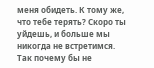меня обидеть. К тому же, что тебе терять? Скоро ты уйдешь, и больше мы никогда не встретимся. Так почему бы не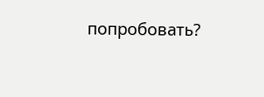попробовать?